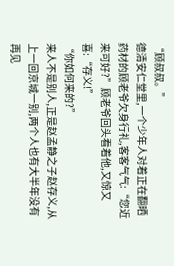“顾叔叔。”
德清安仁堂里,一个少年人对着正在翻晒药材的顾老爷欠身行礼,客客气气:“您近来可好?”顾老爷回头看着他,又惊又喜:“存义!”
“你如何来的?”
来人不是别人,正是赵孟静之子赵存义,从上一回京城一别,两个人也有大半年没有再见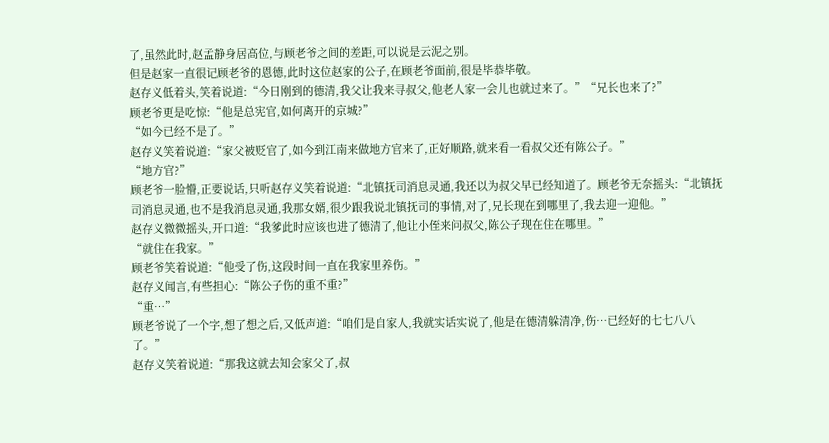了,虽然此时,赵孟静身居高位,与顾老爷之间的差距,可以说是云泥之别。
但是赵家一直很记顾老爷的恩德,此时这位赵家的公子,在顾老爷面前,很是毕恭毕敬。
赵存义低着头,笑着说道:“今日刚到的德清,我父让我来寻叔父,他老人家一会儿也就过来了。”“兄长也来了?”
顾老爷更是吃惊:“他是总宪官,如何离开的京城?”
“如今已经不是了。”
赵存义笑着说道:“家父被贬官了,如今到江南来做地方官来了,正好顺路,就来看一看叔父还有陈公子。”
“地方官?”
顾老爷一脸懵,正要说话,只听赵存义笑着说道:“北镇抚司消息灵通,我还以为叔父早已经知道了。顾老爷无奈摇头:“北镇抚司消息灵通,也不是我消息灵通,我那女婿,很少跟我说北镇抚司的事情,对了,兄长现在到哪里了,我去迎一迎他。”
赵存义微微摇头,开口道:“我爹此时应该也进了德清了,他让小侄来问叔父,陈公子现在住在哪里。”
“就住在我家。”
顾老爷笑着说道:“他受了伤,这段时间一直在我家里养伤。”
赵存义闻言,有些担心:“陈公子伤的重不重?”
“重…”
顾老爷说了一个字,想了想之后,又低声道:“咱们是自家人,我就实话实说了,他是在德清躲清净,伤…已经好的七七八八了。”
赵存义笑着说道:“那我这就去知会家父了,叔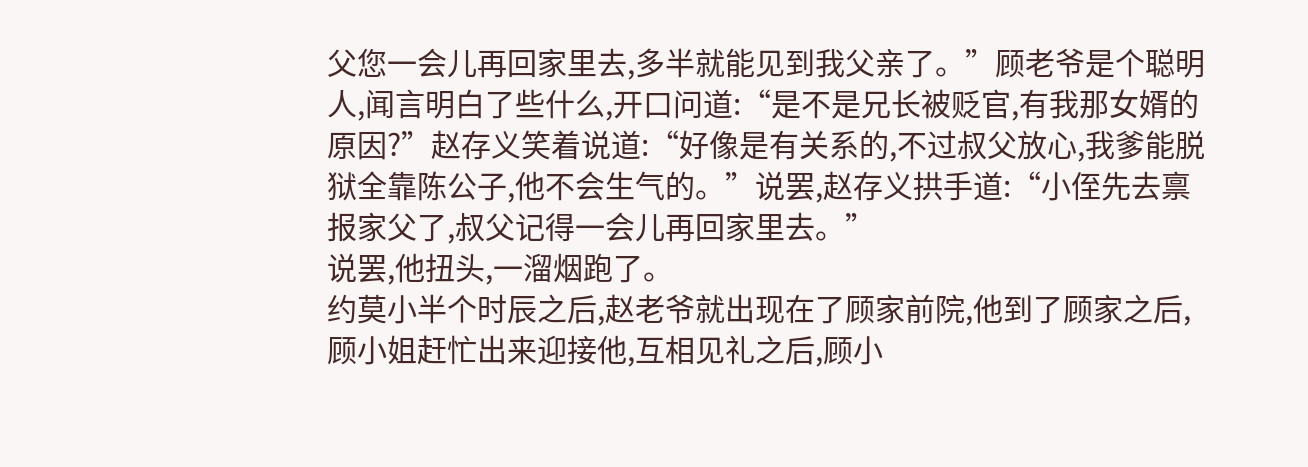父您一会儿再回家里去,多半就能见到我父亲了。”顾老爷是个聪明人,闻言明白了些什么,开口问道:“是不是兄长被贬官,有我那女婿的原因?”赵存义笑着说道:“好像是有关系的,不过叔父放心,我爹能脱狱全靠陈公子,他不会生气的。”说罢,赵存义拱手道:“小侄先去禀报家父了,叔父记得一会儿再回家里去。”
说罢,他扭头,一溜烟跑了。
约莫小半个时辰之后,赵老爷就出现在了顾家前院,他到了顾家之后,顾小姐赶忙出来迎接他,互相见礼之后,顾小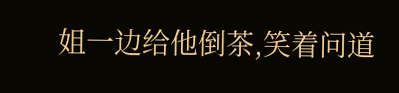姐一边给他倒茶,笑着问道